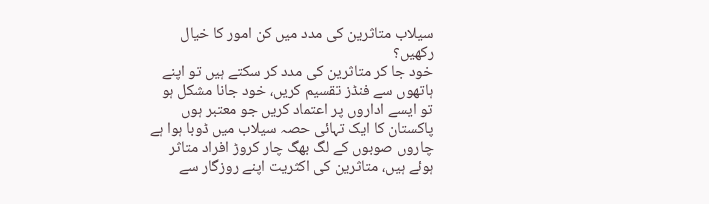سیلاب متاثرین کی مدد میں کن امور کا خیال رکھیں؟
خود جا کر متاثرین کی مدد کر سکتے ہیں تو اپنے ہاتھوں سے فنڈز تقسیم کریں، خود جانا مشکل ہو تو ایسے اداروں پر اعتماد کریں جو معتبر ہوں
پاکستان کا ایک تہائی حصہ سیلاب میں ڈوبا ہوا ہے چاروں صوبوں کے لگ بھگ چار کروڑ افراد متاثر ہوئے ہیں، متاثرین کی اکثریت اپنے روزگار سے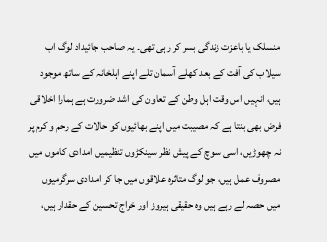منسلک یا باعزت زندگی بسر کر رہی تھی۔ یہ صاحب جائیداد لوگ اب سیلاب کی آفت کے بعد کھلے آسمان تلے اپنے اہلخانہ کے ساتھ موجود ہیں، انہیں اس وقت اہل وطن کے تعاون کی اشد ضرورت ہے ہمارا اخلاقی فرض بھی بنتا ہے کہ مصیبت میں اپنے بھائیوں کو حالات کے رحم و کرم پر نہ چھوڑیں، اسی سوچ کے پیش نظر سینکڑوں تنظیمیں امدادی کاموں میں مصروف عمل ہیں، جو لوگ متاثرہ علاقوں میں جا کر امدادی سرگرمیوں میں حصہ لے رہے ہیں وہ حقیقی ہیروز اور خراج تحسین کے حقدار ہیں،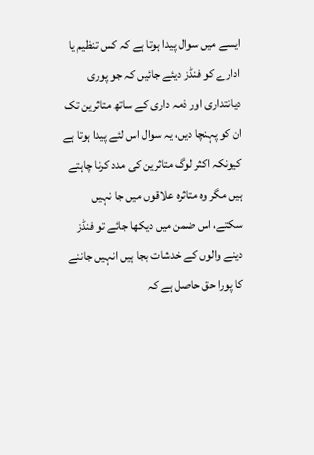ایسے میں سوال پیدا ہوتا ہے کہ کس تنظیم یا ادارے کو فنڈز دیئے جائیں کہ جو پوری دیانتداری اور ذمہ داری کے ساتھ متاثرین تک ان کو پہنچا دیں، یہ سوال اس لئے پیدا ہوتا ہے کیونکہ اکثر لوگ متاثرین کی مدد کرنا چاہتے ہیں مگر وہ متاثرہ علاقوں میں جا نہیں سکتے، اس ضمن میں دیکھا جائے تو فنڈز دینے والوں کے خدشات بجا ہیں انہیں جاننے کا پورا حق حاصل ہے کہ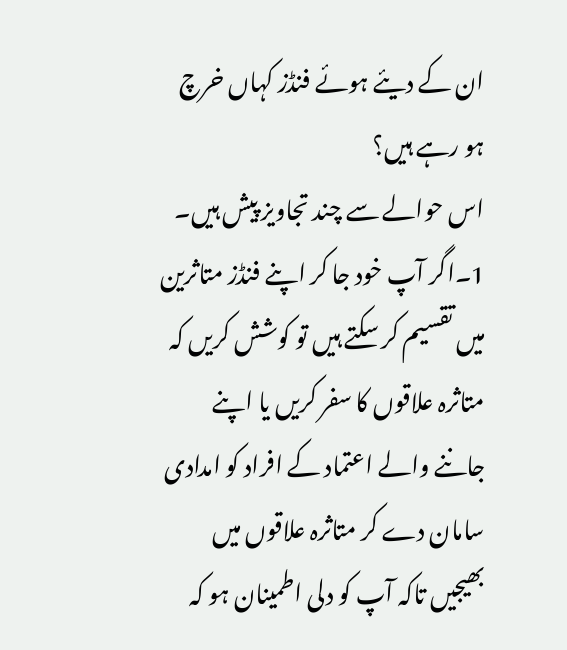ان کے دیئے ہوئے فنڈز کہاں خرچ ہو رہے ہیں؟
اس حوالے سے چند تجاویز پیش ہیں۔
1۔اگر آپ خود جا کر اپنے فنڈز متاثرین میں تقسیم کر سکتے ہیں تو کوشش کریں کہ متاثرہ علاقوں کا سفر کریں یا اپنے جاننے والے اعتماد کے افراد کو امدادی سامان دے کر متاثرہ علاقوں میں بھیجیں تاکہ آپ کو دلی اطمینان ہو کہ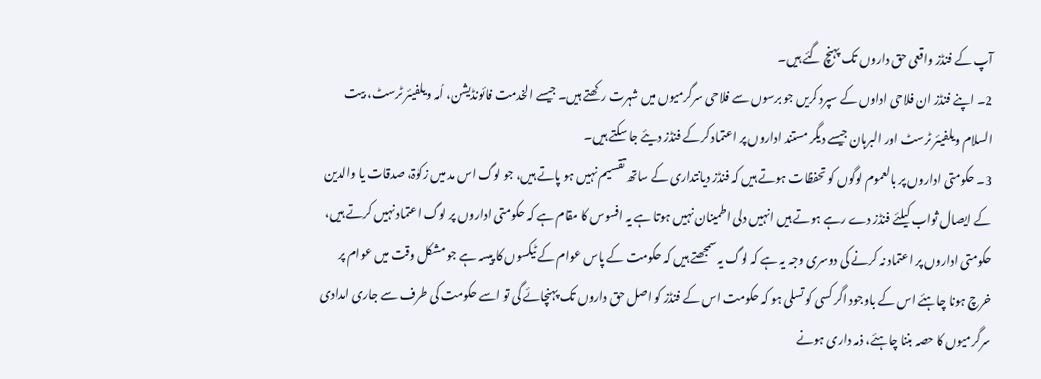آپ کے فنڈز واقعی حق داروں تک پہنچ گئے ہیں۔
2۔ اپنے فنڈز ان فلاحی اداوں کے سپرد کریں جو برسوں سے فلاحی سرگرمیوں میں شہرت رکھتے ہیں۔ جیسے الخدمت فائونڈیشن، اُمہ ویلفیئر ٹرسٹ، بیت السلام ویلفیئر ٹرسٹ اور البرہان جیسے دیگر مستند اداروں پر اعتماد کرکے فنڈز دیئے جا سکتے ہیں۔
3۔ حکومتی اداروں پر بالعموم لوگوں کو تحفظات ہوتے ہیں کہ فنڈز دیانتداری کے ساتھ تقسیم نہیں ہو پاتے ہیں، جو لوگ اس مد میں زکوٰۃ، صدقات یا والدین کے ایصال ثواب کیلئے فنڈز دے رہے ہوتے ہیں انہیں دلی اطمینان نہیں ہوتا ہے یہ افسوس کا مقام ہے کہ حکومتی اداروں پر لوگ اعتماد نہیں کرتے ہیں، حکومتی اداروں پر اعتماد نہ کرنے کی دوسری وجہ یہ ہے کہ لوگ یہ سمجھتے ہیں کہ حکومت کے پاس عوام کے ٹیکسوں کا پیسہ ہے جو مشکل وقت میں عوام پر خرچ ہونا چاہئے اس کے باوجود اگر کسی کو تسلی ہو کہ حکومت اس کے فنڈز کو اصل حق داروں تک پہنچائے گی تو اسے حکومت کی طرف سے جاری امدادی سرگرمیوں کا حصہ بننا چاہئے، ذمہ داری ہونے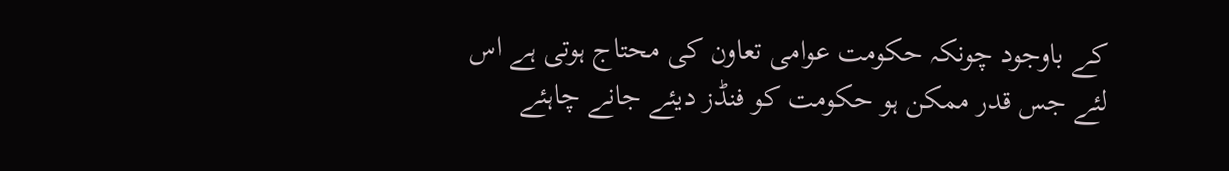کے باوجود چونکہ حکومت عوامی تعاون کی محتاج ہوتی ہے اس لئے جس قدر ممکن ہو حکومت کو فنڈز دیئے جانے چاہئے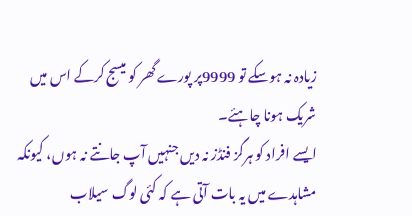زیادہ نہ ہوسکے تو 9999پر پورے گھر کو میسج کرکے اس میں شریک ہونا چاہئے۔
ایسے افراد کو ہرگز فنڈز نہ دیں جنہیں آپ جانتے نہ ہوں، کیونکہ مشاہدے میں یہ بات آتی ہے کہ کئی لوگ سیلاب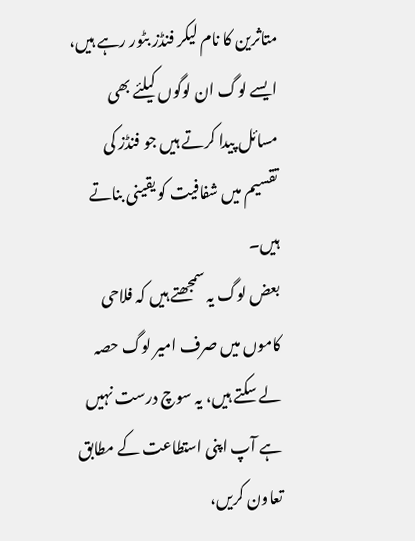متاثرین کا نام لیکر فنڈز بٹور رہے ہیں، ایسے لوگ ان لوگوں کیلئے بھی مسائل پیدا کرتے ہیں جو فنڈز کی تقسیم میں شفافیت کو یقینی بناتے ہیں۔
بعض لوگ یہ سمجھتے ہیں کہ فلاحی کاموں میں صرف امیر لوگ حصہ لے سکتے ہیں، یہ سوچ درست نہیں ہے آپ اپنی استطاعت کے مطابق تعاون کریں،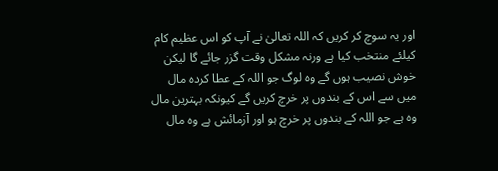اور یہ سوچ کر کریں کہ اللہ تعالیٰ نے آپ کو اس عظیم کام کیلئے منتخب کیا ہے ورنہ مشکل وقت گزر جائے گا لیکن خوش نصیب ہوں گے وہ لوگ جو اللہ کے عطا کردہ مال میں سے اس کے بندوں پر خرچ کریں گے کیونکہ بہترین مال وہ ہے جو اللہ کے بندوں پر خرچ ہو اور آزمائش ہے وہ مال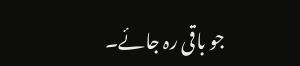جو باقی رہ جائے۔